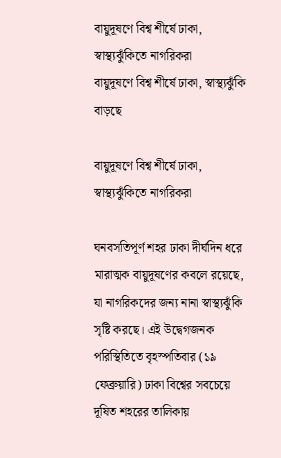বায়ুদূষণে বিশ্ব শীর্ষে ঢাকা, স্বাস্থ্যঝুঁকিতে নাগরিকরা
বায়ুদূষণে বিশ্ব শীর্ষে ঢাকা, স্বাস্থ্যঝুঁকি বাড়ছে

বায়ুদূষণে বিশ্ব শীর্ষে ঢাকা, স্বাস্থ্যঝুঁকিতে নাগরিকরা

ঘনবসতিপূর্ণ শহর ঢাকা দীর্ঘদিন ধরে মারাত্মক বায়ুদূষণের কবলে রয়েছে, যা নাগরিকদের জন্য নানা স্বাস্থ্যঝুঁকি সৃষ্টি করছে। এই উদ্বেগজনক পরিস্থিতিতে বৃহস্পতিবার (১৯ ফেব্রুয়ারি) ঢাকা বিশ্বের সবচেয়ে দূষিত শহরের তালিকায়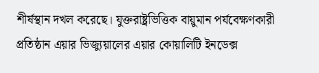শীর্ষস্থান দখল করেছে। যুক্তরাষ্ট্রভিত্তিক বায়ুমান পর্যবেক্ষণকারী প্রতিষ্ঠান এয়ার ভিজ্যুয়ালের এয়ার কোয়ালিটি ইনডেক্স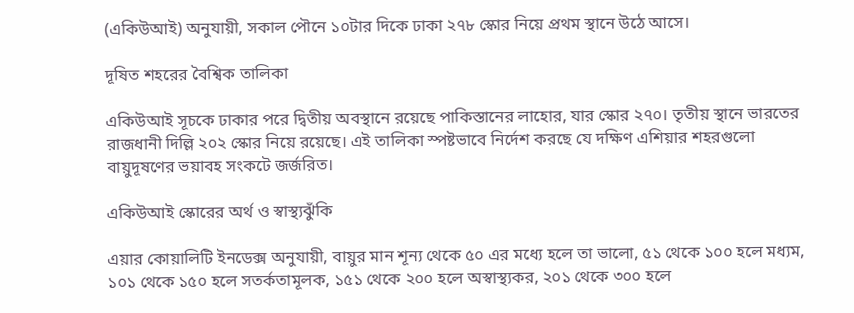(একিউআই) অনুযায়ী, সকাল পৌনে ১০টার দিকে ঢাকা ২৭৮ স্কোর নিয়ে প্রথম স্থানে উঠে আসে।

দূষিত শহরের বৈশ্বিক তালিকা

একিউআই সূচকে ঢাকার পরে দ্বিতীয় অবস্থানে রয়েছে পাকিস্তানের লাহোর, যার স্কোর ২৭০। তৃতীয় স্থানে ভারতের রাজধানী দিল্লি ২০২ স্কোর নিয়ে রয়েছে। এই তালিকা স্পষ্টভাবে নির্দেশ করছে যে দক্ষিণ এশিয়ার শহরগুলো বায়ুদূষণের ভয়াবহ সংকটে জর্জরিত।

একিউআই স্কোরের অর্থ ও স্বাস্থ্যঝুঁকি

এয়ার কোয়ালিটি ইনডেক্স অনুযায়ী, বায়ুর মান শূন্য থেকে ৫০ এর মধ্যে হলে তা ভালো, ৫১ থেকে ১০০ হলে মধ্যম, ১০১ থেকে ১৫০ হলে সতর্কতামূলক, ১৫১ থেকে ২০০ হলে অস্বাস্থ্যকর, ২০১ থেকে ৩০০ হলে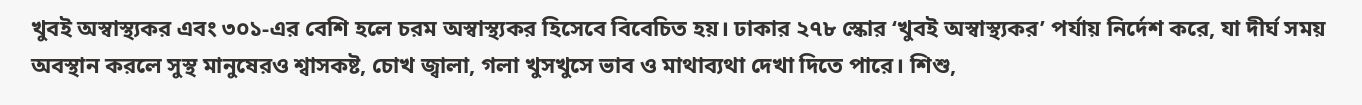খুবই অস্বাস্থ্যকর এবং ৩০১-এর বেশি হলে চরম অস্বাস্থ্যকর হিসেবে বিবেচিত হয়। ঢাকার ২৭৮ স্কোর ‘খুবই অস্বাস্থ্যকর’ পর্যায় নির্দেশ করে, যা দীর্ঘ সময় অবস্থান করলে সুস্থ মানুষেরও শ্বাসকষ্ট, চোখ জ্বালা, গলা খুসখুসে ভাব ও মাথাব্যথা দেখা দিতে পারে। শিশু,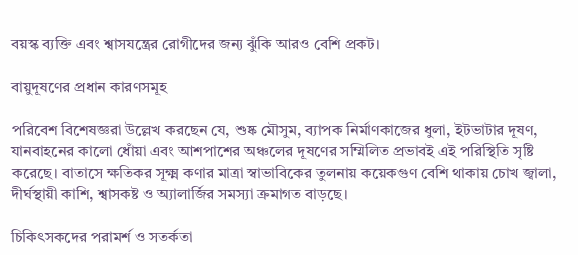বয়স্ক ব্যক্তি এবং শ্বাসযন্ত্রের রোগীদের জন্য ঝুঁকি আরও বেশি প্রকট।

বায়ুদূষণের প্রধান কারণসমূহ

পরিবেশ বিশেষজ্ঞরা উল্লেখ করছেন যে, শুষ্ক মৌসুম, ব্যাপক নির্মাণকাজের ধুলা, ইটভাটার দূষণ, যানবাহনের কালো ধোঁয়া এবং আশপাশের অঞ্চলের দূষণের সম্মিলিত প্রভাবই এই পরিস্থিতি সৃষ্টি করেছে। বাতাসে ক্ষতিকর সূক্ষ্ম কণার মাত্রা স্বাভাবিকের তুলনায় কয়েকগুণ বেশি থাকায় চোখ জ্বালা, দীর্ঘস্থায়ী কাশি, শ্বাসকষ্ট ও অ্যালার্জির সমস্যা ক্রমাগত বাড়ছে।

চিকিৎসকদের পরামর্শ ও সতর্কতা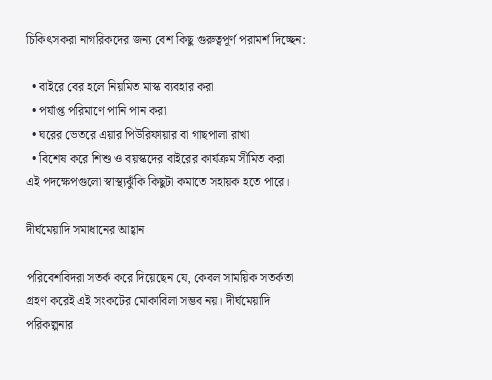চিকিৎসকরা নাগরিকদের জন্য বেশ কিছু গুরুত্বপূর্ণ পরামর্শ দিচ্ছেন:

  • বাইরে বের হলে নিয়মিত মাস্ক ব্যবহার করা
  • পর্যাপ্ত পরিমাণে পানি পান করা
  • ঘরের ভেতরে এয়ার পিউরিফায়ার বা গাছপালা রাখা
  • বিশেষ করে শিশু ও বয়স্কদের বাইরের কার্যক্রম সীমিত করা
এই পদক্ষেপগুলো স্বাস্থ্যঝুঁকি কিছুটা কমাতে সহায়ক হতে পারে।

দীর্ঘমেয়াদি সমাধানের আহ্বান

পরিবেশবিদরা সতর্ক করে দিয়েছেন যে, কেবল সাময়িক সতর্কতা গ্রহণ করেই এই সংকটের মোকাবিলা সম্ভব নয়। দীর্ঘমেয়াদি পরিকল্পনার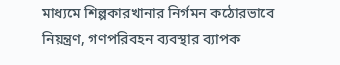মাধ্যমে শিল্পকারখানার নির্গমন কঠোরভাবে নিয়ন্ত্রণ, গণপরিবহন ব্যবস্থার ব্যাপক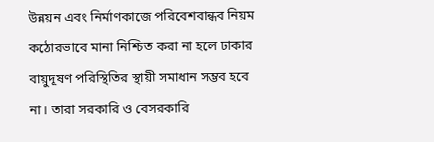উন্নয়ন এবং নির্মাণকাজে পরিবেশবান্ধব নিয়ম কঠোরভাবে মানা নিশ্চিত করা না হলে ঢাকার বায়ুদূষণ পরিস্থিতির স্থায়ী সমাধান সম্ভব হবে না। তারা সরকারি ও বেসরকারি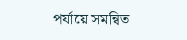পর্যায়ে সমন্বিত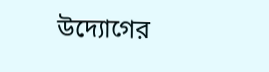উদ্যোগের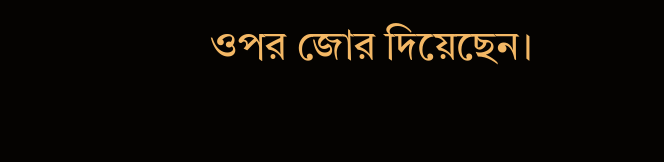ওপর জোর দিয়েছেন।